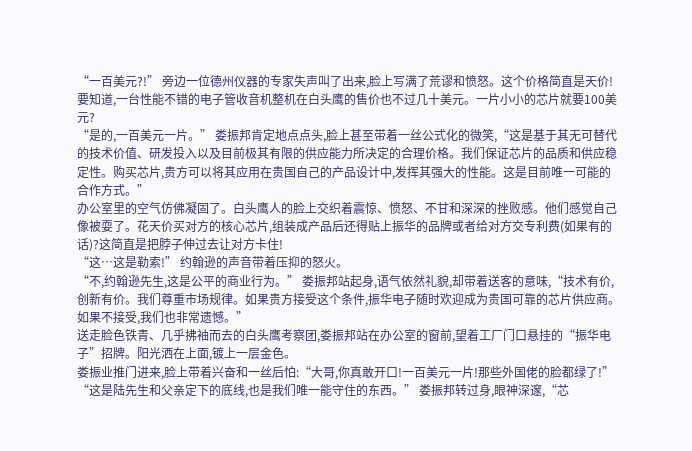“一百美元?!” 旁边一位德州仪器的专家失声叫了出来,脸上写满了荒谬和愤怒。这个价格简直是天价!要知道,一台性能不错的电子管收音机整机在白头鹰的售价也不过几十美元。一片小小的芯片就要100美元?
“是的,一百美元一片。” 娄振邦肯定地点点头,脸上甚至带着一丝公式化的微笑,“这是基于其无可替代的技术价值、研发投入以及目前极其有限的供应能力所决定的合理价格。我们保证芯片的品质和供应稳定性。购买芯片,贵方可以将其应用在贵国自己的产品设计中,发挥其强大的性能。这是目前唯一可能的合作方式。”
办公室里的空气仿佛凝固了。白头鹰人的脸上交织着震惊、愤怒、不甘和深深的挫败感。他们感觉自己像被耍了。花天价买对方的核心芯片,组装成产品后还得贴上振华的品牌或者给对方交专利费(如果有的话)?这简直是把脖子伸过去让对方卡住!
“这…这是勒索!” 约翰逊的声音带着压抑的怒火。
“不,约翰逊先生,这是公平的商业行为。” 娄振邦站起身,语气依然礼貌,却带着送客的意味,“技术有价,创新有价。我们尊重市场规律。如果贵方接受这个条件,振华电子随时欢迎成为贵国可靠的芯片供应商。如果不接受,我们也非常遗憾。”
送走脸色铁青、几乎拂袖而去的白头鹰考察团,娄振邦站在办公室的窗前,望着工厂门口悬挂的“振华电子”招牌。阳光洒在上面,镀上一层金色。
娄振业推门进来,脸上带着兴奋和一丝后怕:“大哥,你真敢开口!一百美元一片!那些外国佬的脸都绿了!”
“这是陆先生和父亲定下的底线,也是我们唯一能守住的东西。” 娄振邦转过身,眼神深邃,“芯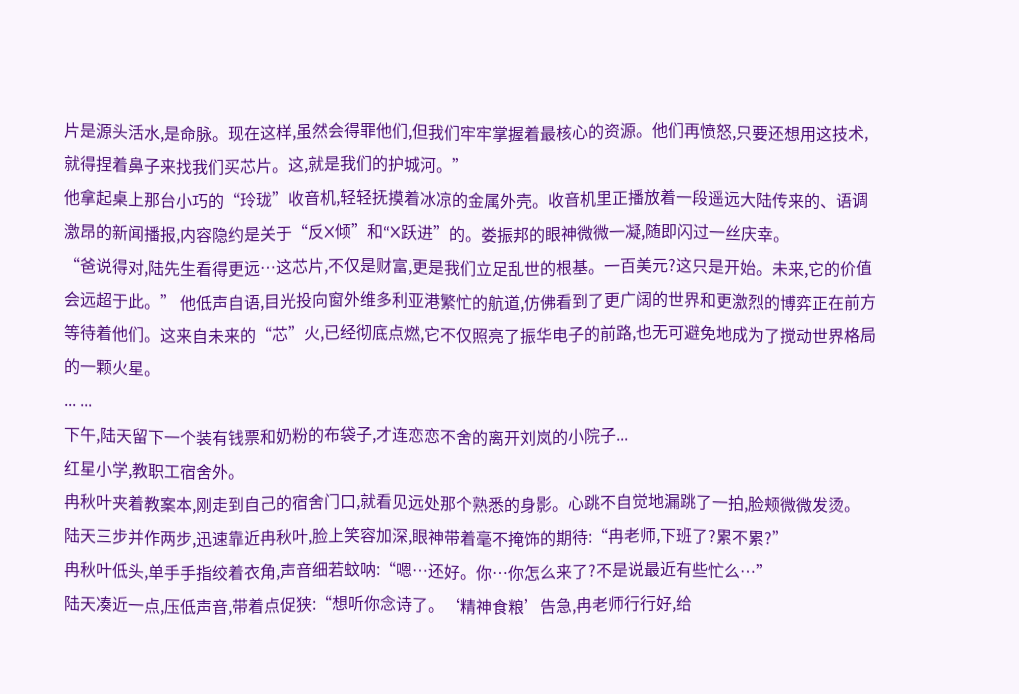片是源头活水,是命脉。现在这样,虽然会得罪他们,但我们牢牢掌握着最核心的资源。他们再愤怒,只要还想用这技术,就得捏着鼻子来找我们买芯片。这,就是我们的护城河。”
他拿起桌上那台小巧的“玲珑”收音机,轻轻抚摸着冰凉的金属外壳。收音机里正播放着一段遥远大陆传来的、语调激昂的新闻播报,内容隐约是关于“反X倾”和“X跃进”的。娄振邦的眼神微微一凝,随即闪过一丝庆幸。
“爸说得对,陆先生看得更远…这芯片,不仅是财富,更是我们立足乱世的根基。一百美元?这只是开始。未来,它的价值会远超于此。” 他低声自语,目光投向窗外维多利亚港繁忙的航道,仿佛看到了更广阔的世界和更激烈的博弈正在前方等待着他们。这来自未来的“芯”火,已经彻底点燃,它不仅照亮了振华电子的前路,也无可避免地成为了搅动世界格局的一颗火星。
... ...
下午,陆天留下一个装有钱票和奶粉的布袋子,才连恋恋不舍的离开刘岚的小院子...
红星小学,教职工宿舍外。
冉秋叶夹着教案本,刚走到自己的宿舍门口,就看见远处那个熟悉的身影。心跳不自觉地漏跳了一拍,脸颊微微发烫。
陆天三步并作两步,迅速靠近冉秋叶,脸上笑容加深,眼神带着毫不掩饰的期待:“冉老师,下班了?累不累?”
冉秋叶低头,单手手指绞着衣角,声音细若蚊呐:“嗯…还好。你…你怎么来了?不是说最近有些忙么…”
陆天凑近一点,压低声音,带着点促狭:“想听你念诗了。‘精神食粮’告急,冉老师行行好,给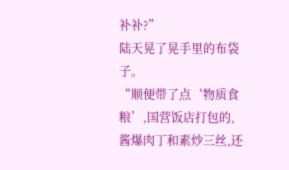补补?”
陆天晃了晃手里的布袋子。
“顺便带了点‘物质食粮’,国营饭店打包的,酱爆肉丁和素炒三丝,还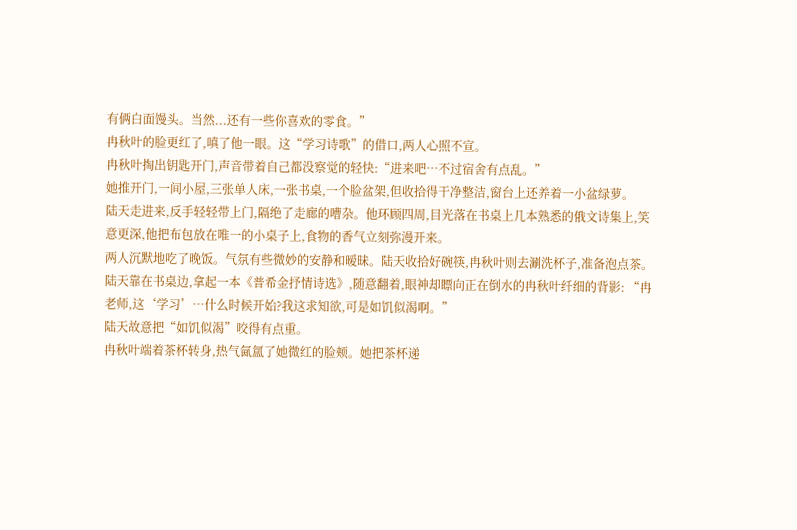有俩白面馒头。当然...还有一些你喜欢的零食。”
冉秋叶的脸更红了,嗔了他一眼。这“学习诗歌”的借口,两人心照不宣。
冉秋叶掏出钥匙开门,声音带着自己都没察觉的轻快:“进来吧…不过宿舍有点乱。”
她推开门,一间小屋,三张单人床,一张书桌,一个脸盆架,但收拾得干净整洁,窗台上还养着一小盆绿萝。
陆天走进来,反手轻轻带上门,隔绝了走廊的嘈杂。他环顾四周,目光落在书桌上几本熟悉的俄文诗集上,笑意更深,他把布包放在唯一的小桌子上,食物的香气立刻弥漫开来。
两人沉默地吃了晚饭。气氛有些微妙的安静和暧昧。陆天收拾好碗筷,冉秋叶则去涮洗杯子,准备泡点茶。
陆天靠在书桌边,拿起一本《普希金抒情诗选》,随意翻着,眼神却瞟向正在倒水的冉秋叶纤细的背影: “冉老师,这‘学习’…什么时候开始?我这求知欲,可是如饥似渴啊。”
陆天故意把“如饥似渴”咬得有点重。
冉秋叶端着茶杯转身,热气氤氲了她微红的脸颊。她把茶杯递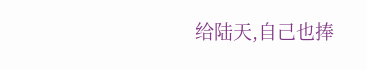给陆天,自己也捧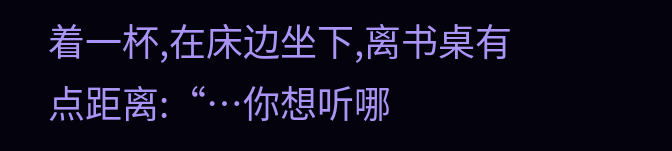着一杯,在床边坐下,离书桌有点距离:“…你想听哪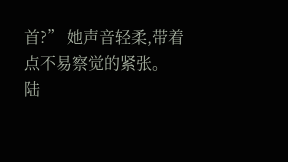首?” 她声音轻柔,带着点不易察觉的紧张。
陆